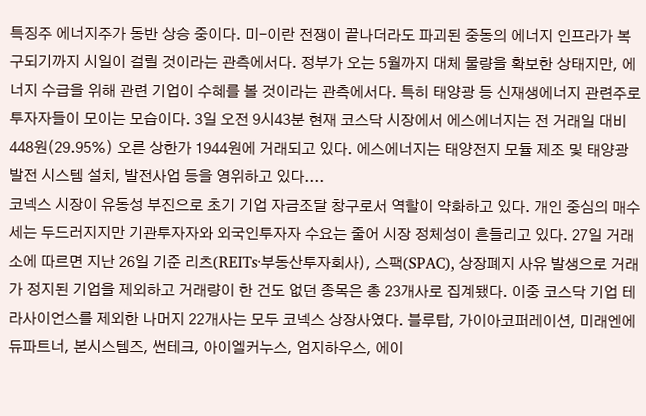특징주 에너지주가 동반 상승 중이다. 미-이란 전쟁이 끝나더라도 파괴된 중동의 에너지 인프라가 복구되기까지 시일이 걸릴 것이라는 관측에서다. 정부가 오는 5월까지 대체 물량을 확보한 상태지만, 에너지 수급을 위해 관련 기업이 수혜를 볼 것이라는 관측에서다. 특히 태양광 등 신재생에너지 관련주로 투자자들이 모이는 모습이다. 3일 오전 9시43분 현재 코스닥 시장에서 에스에너지는 전 거래일 대비 448원(29.95%) 오른 상한가 1944원에 거래되고 있다. 에스에너지는 태양전지 모듈 제조 및 태양광 발전 시스템 설치, 발전사업 등을 영위하고 있다....
코넥스 시장이 유동성 부진으로 초기 기업 자금조달 창구로서 역할이 약화하고 있다. 개인 중심의 매수세는 두드러지지만 기관투자자와 외국인투자자 수요는 줄어 시장 정체성이 흔들리고 있다. 27일 거래소에 따르면 지난 26일 기준 리츠(REITs·부동산투자회사), 스팩(SPAC), 상장폐지 사유 발생으로 거래가 정지된 기업을 제외하고 거래량이 한 건도 없던 종목은 총 23개사로 집계됐다. 이중 코스닥 기업 테라사이언스를 제외한 나머지 22개사는 모두 코넥스 상장사였다. 블루탑, 가이아코퍼레이션, 미래엔에듀파트너, 본시스템즈, 썬테크, 아이엘커누스, 엄지하우스, 에이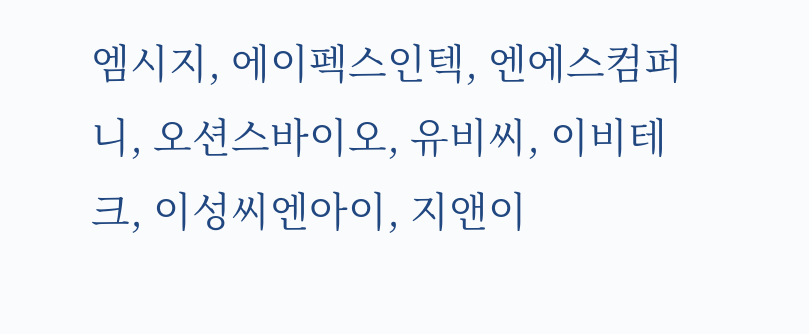엠시지, 에이펙스인텍, 엔에스컴퍼니, 오션스바이오, 유비씨, 이비테크, 이성씨엔아이, 지앤이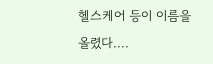헬스케어 등이 이름을 올렸다....